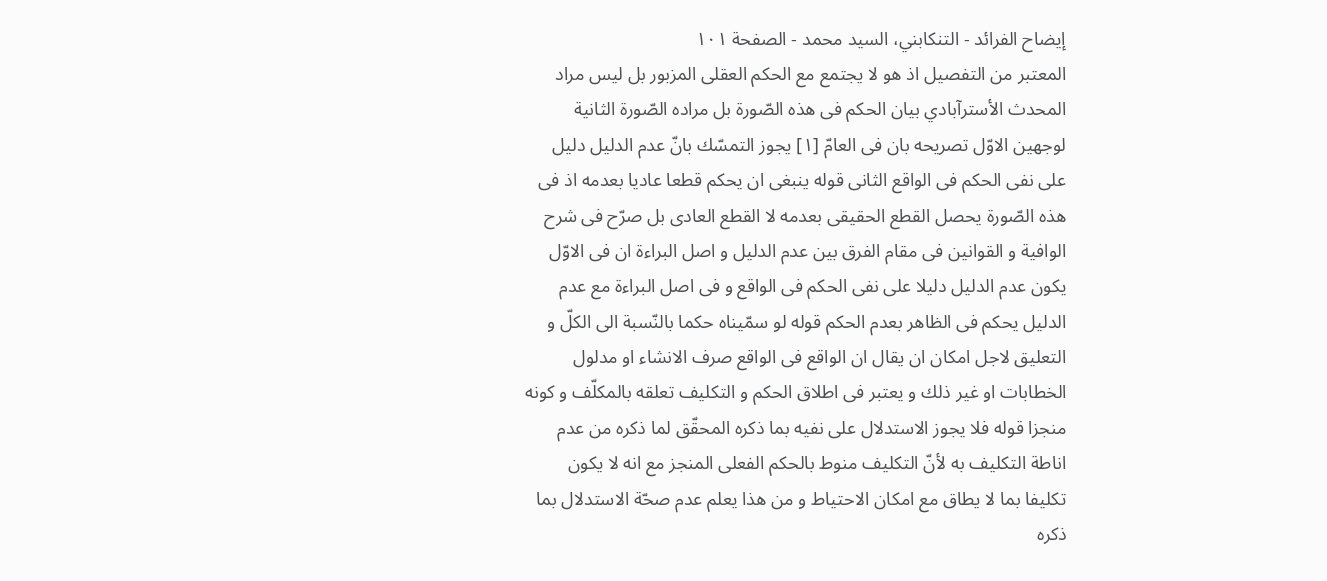إيضاح الفرائد - التنكابني، السيد محمد - الصفحة ١٠١
المعتبر من التفصيل اذ هو لا يجتمع مع الحكم العقلى المزبور بل ليس مراد المحدث الأسترآبادي بيان الحكم فى هذه الصّورة بل مراده الصّورة الثانية لوجهين الاوّل تصريحه بان فى العامّ [١] يجوز التمسّك بانّ عدم الدليل دليل على نفى الحكم فى الواقع الثانى قوله ينبغى ان يحكم قطعا عاديا بعدمه اذ فى هذه الصّورة يحصل القطع الحقيقى بعدمه لا القطع العادى بل صرّح فى شرح الوافية و القوانين فى مقام الفرق بين عدم الدليل و اصل البراءة ان فى الاوّل يكون عدم الدليل دليلا على نفى الحكم فى الواقع و فى اصل البراءة مع عدم الدليل يحكم فى الظاهر بعدم الحكم قوله لو سمّيناه حكما بالنّسبة الى الكلّ و التعليق لاجل امكان ان يقال ان الواقع فى الواقع صرف الانشاء او مدلول الخطابات او غير ذلك و يعتبر فى اطلاق الحكم و التكليف تعلقه بالمكلّف و كونه منجزا قوله فلا يجوز الاستدلال على نفيه بما ذكره المحقّق لما ذكره من عدم اناطة التكليف به لأنّ التكليف منوط بالحكم الفعلى المنجز مع انه لا يكون تكليفا بما لا يطاق مع امكان الاحتياط و من هذا يعلم عدم صحّة الاستدلال بما ذكره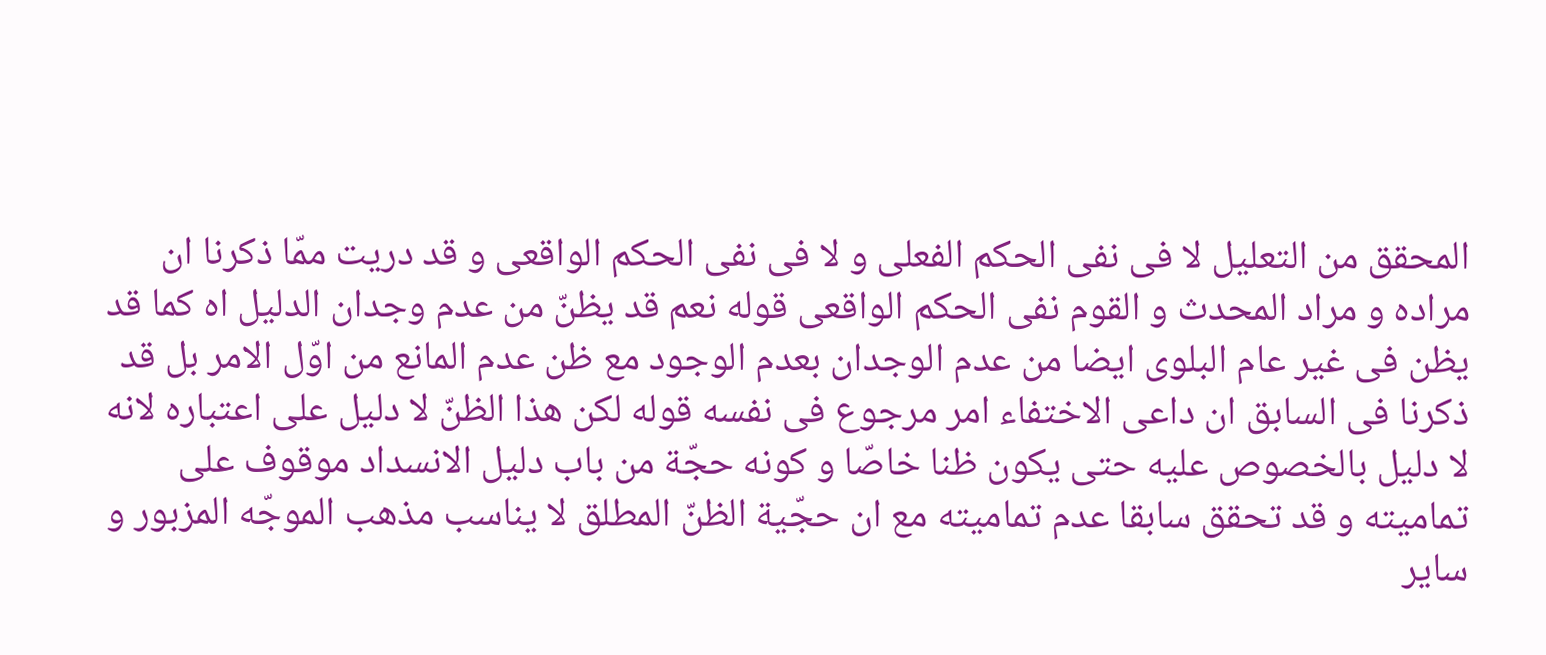المحقق من التعليل لا فى نفى الحكم الفعلى و لا فى نفى الحكم الواقعى و قد دريت ممّا ذكرنا ان مراده و مراد المحدث و القوم نفى الحكم الواقعى قوله نعم قد يظنّ من عدم وجدان الدليل اه كما قد يظن فى غير عام البلوى ايضا من عدم الوجدان بعدم الوجود مع ظن عدم المانع من اوّل الامر بل قد ذكرنا فى السابق ان داعى الاختفاء امر مرجوع فى نفسه قوله لكن هذا الظنّ لا دليل على اعتباره لانه لا دليل بالخصوص عليه حتى يكون ظنا خاصّا و كونه حجّة من باب دليل الانسداد موقوف على تماميته و قد تحقق سابقا عدم تماميته مع ان حجّية الظنّ المطلق لا يناسب مذهب الموجّه المزبور و ساير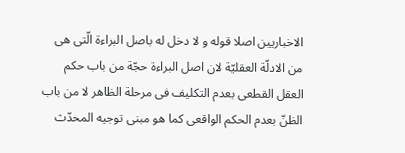الاخباريين اصلا قوله و لا دخل له باصل البراءة الّتى هى من الادلّة العقليّة لان اصل البراءة حجّة من باب حكم العقل القطعى بعدم التكليف فى مرحلة الظاهر لا من باب الظنّ بعدم الحكم الواقعى كما هو مبنى توجيه المحدّث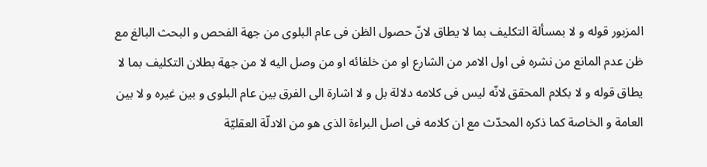المزبور قوله و لا بمسألة التكليف بما لا يطاق لانّ حصول الظن فى عام البلوى من جهة الفحص و البحث البالغ مع ظن عدم المانع من نشره فى اول الامر من الشارع او من خلفائه او من وصل اليه لا من جهة بطلان التكليف بما لا يطاق قوله و لا بكلام المحقق لانّه ليس فى كلامه دلالة بل و لا اشارة الى الفرق بين عام البلوى و بين غيره و لا بين العامة و الخاصة كما ذكره المحدّث مع ان كلامه فى اصل البراءة الذى هو من الادلّة العقليّة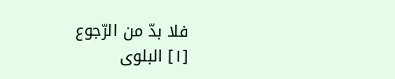فلا بدّ من الرّجوع
[١] البلوى